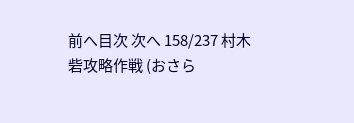前へ目次 次へ 158/237 村木砦攻略作戦 (おさら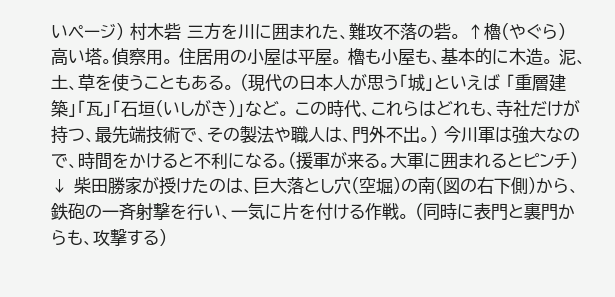いページ) 村木砦 三方を川に囲まれた、難攻不落の砦。 ↑櫓(やぐら) 高い塔。偵察用。 住居用の小屋は平屋。 櫓も小屋も、基本的に木造。 泥、土、草を使うこともある。 (現代の日本人が思う「城」といえば 「重層建築」「瓦」「石垣(いしがき)」など。 この時代、これらはどれも、寺社だけが持つ、最先端技術で、その製法や職人は、門外不出。) 今川軍は強大なので、時間をかけると不利になる。(援軍が来る。大軍に囲まれるとピンチ) ↓ 柴田勝家が授けたのは、巨大落とし穴(空堀)の南(図の右下側)から、鉄砲の一斉射撃を行い、一気に片を付ける作戦。 (同時に表門と裏門からも、攻撃する)